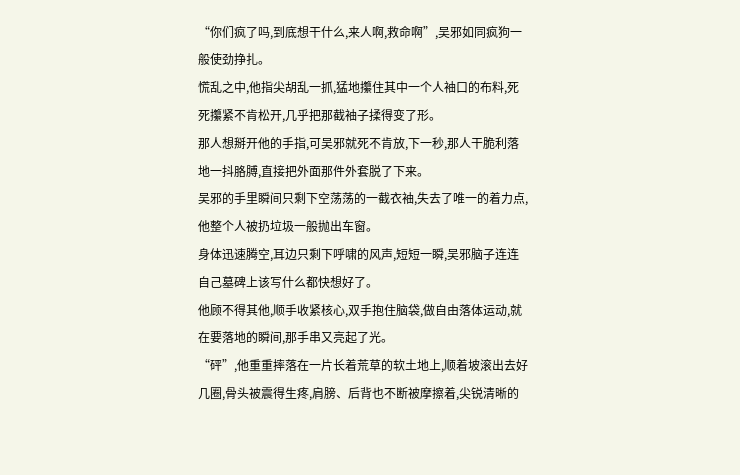“你们疯了吗,到底想干什么,来人啊,救命啊”,吴邪如同疯狗一般使劲挣扎。
慌乱之中,他指尖胡乱一抓,猛地攥住其中一个人袖口的布料,死死攥紧不肯松开,几乎把那截袖子揉得变了形。
那人想掰开他的手指,可吴邪就死不肯放,下一秒,那人干脆利落地一抖胳膊,直接把外面那件外套脱了下来。
吴邪的手里瞬间只剩下空荡荡的一截衣袖,失去了唯一的着力点,他整个人被扔垃圾一般抛出车窗。
身体迅速腾空,耳边只剩下呼啸的风声,短短一瞬,吴邪脑子连连自己墓碑上该写什么都快想好了。
他顾不得其他,顺手收紧核心,双手抱住脑袋,做自由落体运动,就在要落地的瞬间,那手串又亮起了光。
“砰”,他重重摔落在一片长着荒草的软土地上,顺着坡滚出去好几圈,骨头被震得生疼,肩膀、后背也不断被摩擦着,尖锐清晰的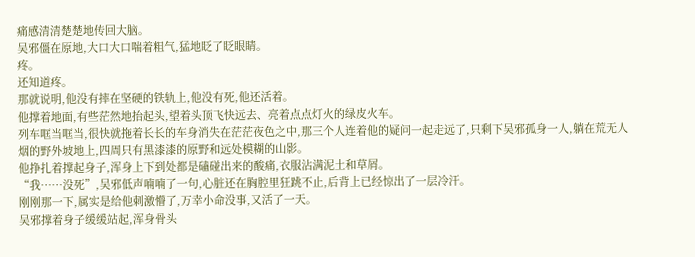痛感清清楚楚地传回大脑。
吴邪僵在原地,大口大口喘着粗气,猛地眨了眨眼睛。
疼。
还知道疼。
那就说明,他没有摔在坚硬的铁轨上,他没有死,他还活着。
他撑着地面,有些茫然地抬起头,望着头顶飞快远去、亮着点点灯火的绿皮火车。
列车哐当哐当,很快就拖着长长的车身消失在茫茫夜色之中,那三个人连着他的疑问一起走远了,只剩下吴邪孤身一人,躺在荒无人烟的野外坡地上,四周只有黑漆漆的原野和远处模糊的山影。
他挣扎着撑起身子,浑身上下到处都是磕碰出来的酸痛,衣服沾满泥土和草屑。
“我……没死”,吴邪低声喃喃了一句,心脏还在胸腔里狂跳不止,后背上已经惊出了一层冷汗。
刚刚那一下,属实是给他刺激懵了,万幸小命没事,又活了一天。
吴邪撑着身子缓缓站起,浑身骨头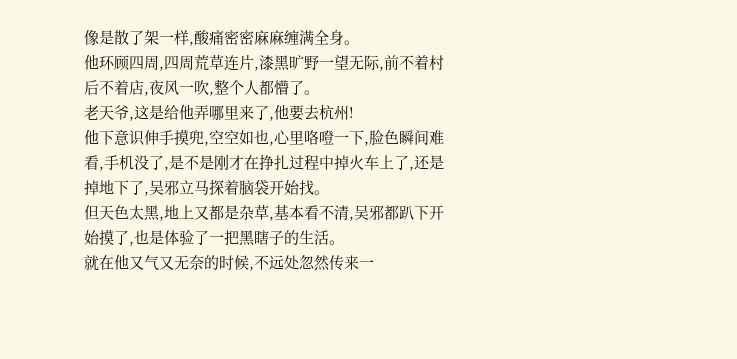像是散了架一样,酸痛密密麻麻缠满全身。
他环顾四周,四周荒草连片,漆黑旷野一望无际,前不着村后不着店,夜风一吹,整个人都懵了。
老天爷,这是给他弄哪里来了,他要去杭州!
他下意识伸手摸兜,空空如也,心里咯噔一下,脸色瞬间难看,手机没了,是不是刚才在挣扎过程中掉火车上了,还是掉地下了,吴邪立马探着脑袋开始找。
但天色太黑,地上又都是杂草,基本看不清,吴邪都趴下开始摸了,也是体验了一把黑瞎子的生活。
就在他又气又无奈的时候,不远处忽然传来一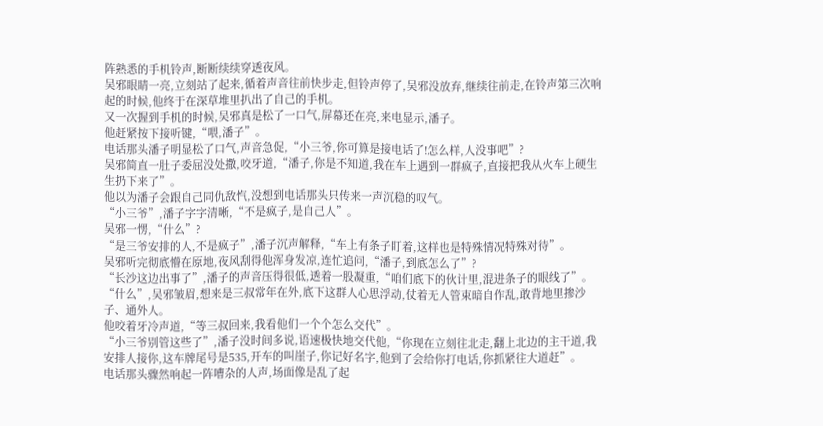阵熟悉的手机铃声,断断续续穿透夜风。
吴邪眼睛一亮,立刻站了起来,循着声音往前快步走,但铃声停了,吴邪没放弃,继续往前走,在铃声第三次响起的时候,他终于在深草堆里扒出了自己的手机。
又一次握到手机的时候,吴邪真是松了一口气,屏幕还在亮,来电显示,潘子。
他赶紧按下接听键,“喂,潘子”。
电话那头潘子明显松了口气,声音急促,“小三爷,你可算是接电话了!怎么样,人没事吧”?
吴邪简直一肚子委屈没处撒,咬牙道,“潘子,你是不知道,我在车上遇到一群疯子,直接把我从火车上硬生生扔下来了”。
他以为潘子会跟自己同仇敌忾,没想到电话那头只传来一声沉稳的叹气。
“小三爷”,潘子字字清晰,“不是疯子,是自己人”。
吴邪一愣,“什么”?
“是三爷安排的人,不是疯子”,潘子沉声解释,“车上有条子盯着,这样也是特殊情况特殊对待”。
吴邪听完彻底懵在原地,夜风刮得他浑身发凉,连忙追问,“潘子,到底怎么了”?
“长沙这边出事了”,潘子的声音压得很低,透着一股凝重,“咱们底下的伙计里,混进条子的眼线了”。
“什么”,吴邪皱眉,想来是三叔常年在外,底下这群人心思浮动,仗着无人管束暗自作乱,敢背地里掺沙子、通外人。
他咬着牙冷声道,“等三叔回来,我看他们一个个怎么交代”。
“小三爷别管这些了”,潘子没时间多说,语速极快地交代他,“你现在立刻往北走,翻上北边的主干道,我安排人接你,这车牌尾号是535,开车的叫崖子,你记好名字,他到了会给你打电话,你抓紧往大道赶”。
电话那头骤然响起一阵嘈杂的人声,场面像是乱了起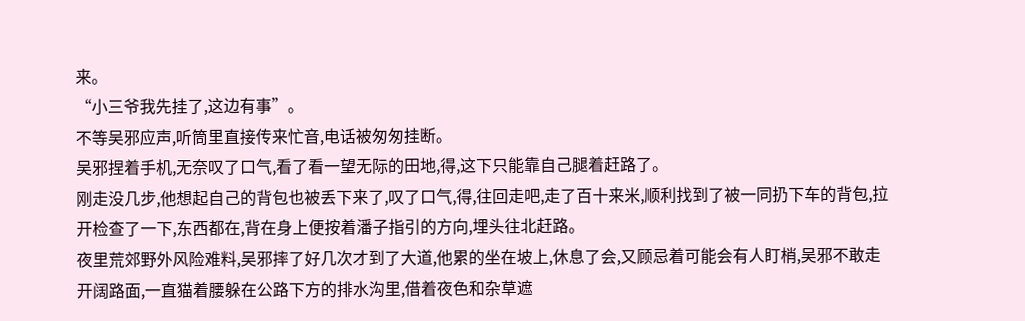来。
“小三爷我先挂了,这边有事”。
不等吴邪应声,听筒里直接传来忙音,电话被匆匆挂断。
吴邪捏着手机,无奈叹了口气,看了看一望无际的田地,得,这下只能靠自己腿着赶路了。
刚走没几步,他想起自己的背包也被丢下来了,叹了口气,得,往回走吧,走了百十来米,顺利找到了被一同扔下车的背包,拉开检查了一下,东西都在,背在身上便按着潘子指引的方向,埋头往北赶路。
夜里荒郊野外风险难料,吴邪摔了好几次才到了大道,他累的坐在坡上,休息了会,又顾忌着可能会有人盯梢,吴邪不敢走开阔路面,一直猫着腰躲在公路下方的排水沟里,借着夜色和杂草遮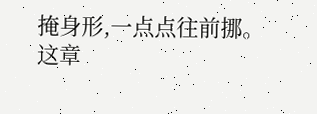掩身形,一点点往前挪。
这章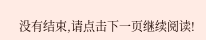没有结束,请点击下一页继续阅读!